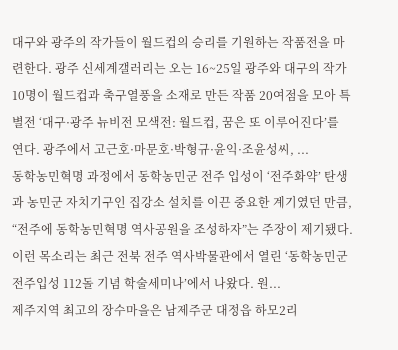대구와 광주의 작가들이 월드컵의 승리를 기원하는 작품전을 마련한다. 광주 신세계갤러리는 오는 16~25일 광주와 대구의 작가 10명이 월드컵과 축구열풍을 소재로 만든 작품 20여점을 모아 특별전 ‘대구·광주 뉴비전 모색전: 월드컵, 꿈은 또 이루어진다’를 연다. 광주에서 고근호·마문호·박형규·윤익·조윤성씨, ...
동학농민혁명 과정에서 동학농민군 전주 입성이 ‘전주화약’ 탄생과 농민군 자치기구인 집강소 설치를 이끈 중요한 계기였던 만큼, “전주에 동학농민혁명 역사공원을 조성하자”는 주장이 제기됐다. 이런 목소리는 최근 전북 전주 역사박물관에서 열린 ‘동학농민군 전주입성 112돌 기념 학술세미나’에서 나왔다. 원...
제주지역 최고의 장수마을은 남제주군 대정읍 하모2리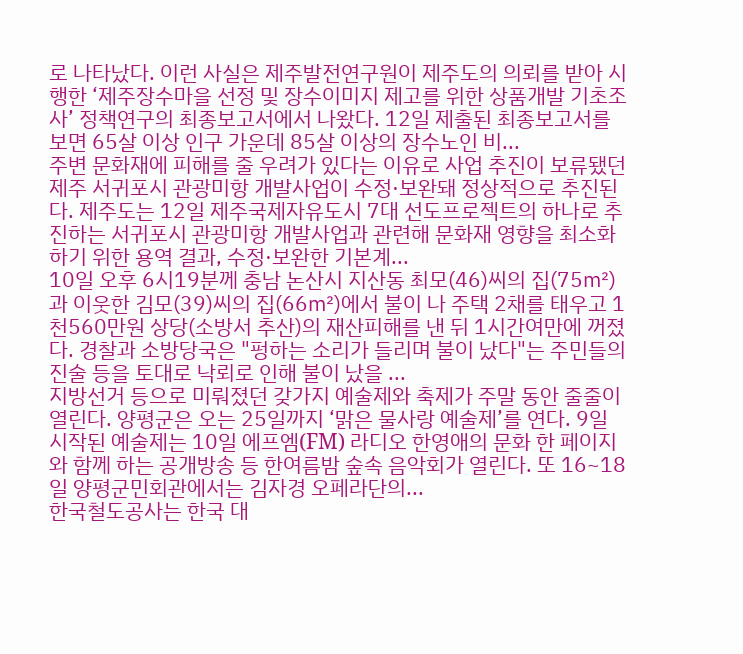로 나타났다. 이런 사실은 제주발전연구원이 제주도의 의뢰를 받아 시행한 ‘제주장수마을 선정 및 장수이미지 제고를 위한 상품개발 기초조사’ 정책연구의 최종보고서에서 나왔다. 12일 제출된 최종보고서를 보면 65살 이상 인구 가운데 85살 이상의 장수노인 비...
주변 문화재에 피해를 줄 우려가 있다는 이유로 사업 추진이 보류됐던 제주 서귀포시 관광미항 개발사업이 수정·보완돼 정상적으로 추진된다. 제주도는 12일 제주국제자유도시 7대 선도프로젝트의 하나로 추진하는 서귀포시 관광미항 개발사업과 관련해 문화재 영향을 최소화하기 위한 용역 결과, 수정·보완한 기본계...
10일 오후 6시19분께 충남 논산시 지산동 최모(46)씨의 집(75㎡)과 이웃한 김모(39)씨의 집(66㎡)에서 불이 나 주택 2채를 태우고 1천560만원 상당(소방서 추산)의 재산피해를 낸 뒤 1시간여만에 꺼졌다. 경찰과 소방당국은 "펑하는 소리가 들리며 불이 났다"는 주민들의 진술 등을 토대로 낙뢰로 인해 불이 났을 ...
지방선거 등으로 미뤄졌던 갖가지 예술제와 축제가 주말 동안 줄줄이 열린다. 양평군은 오는 25일까지 ‘맑은 물사랑 예술제’를 연다. 9일 시작된 예술제는 10일 에프엠(FM) 라디오 한영애의 문화 한 페이지와 함께 하는 공개방송 등 한여름밤 숲속 음악회가 열린다. 또 16~18일 양평군민회관에서는 김자경 오페라단의...
한국철도공사는 한국 대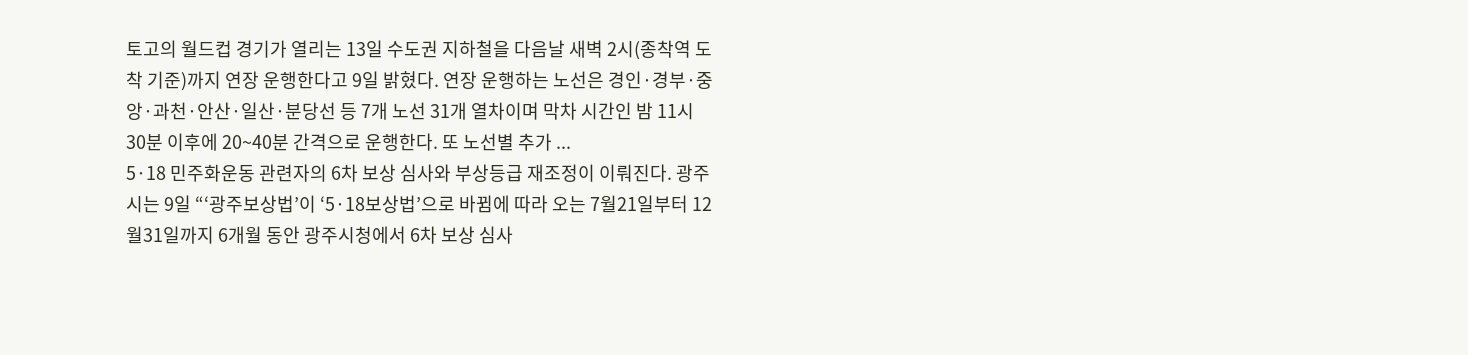토고의 월드컵 경기가 열리는 13일 수도권 지하철을 다음날 새벽 2시(종착역 도착 기준)까지 연장 운행한다고 9일 밝혔다. 연장 운행하는 노선은 경인·경부·중앙·과천·안산·일산·분당선 등 7개 노선 31개 열차이며 막차 시간인 밤 11시30분 이후에 20~40분 간격으로 운행한다. 또 노선별 추가 ...
5·18 민주화운동 관련자의 6차 보상 심사와 부상등급 재조정이 이뤄진다. 광주시는 9일 “‘광주보상법’이 ‘5·18보상법’으로 바뀜에 따라 오는 7월21일부터 12월31일까지 6개월 동안 광주시청에서 6차 보상 심사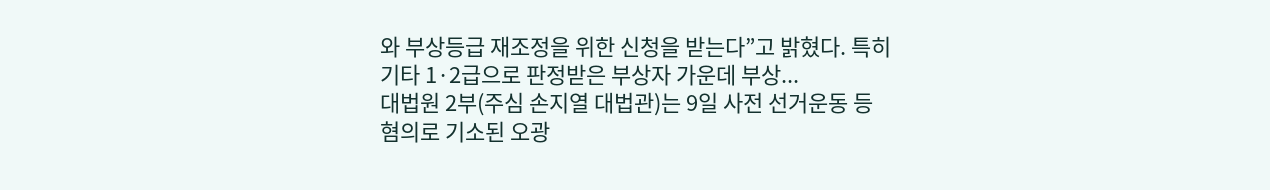와 부상등급 재조정을 위한 신청을 받는다”고 밝혔다. 특히 기타 1·2급으로 판정받은 부상자 가운데 부상...
대법원 2부(주심 손지열 대법관)는 9일 사전 선거운동 등 혐의로 기소된 오광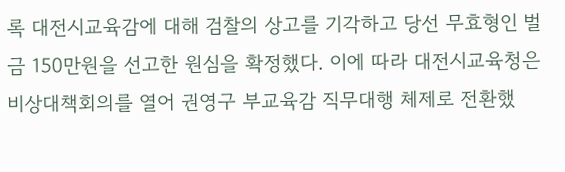록 대전시교육감에 대해 검찰의 상고를 기각하고 당선 무효형인 벌금 150만원을 선고한 원심을 확정했다. 이에 따라 대전시교육청은 비상대책회의를 열어 권영구 부교육감 직무대행 체제로 전환했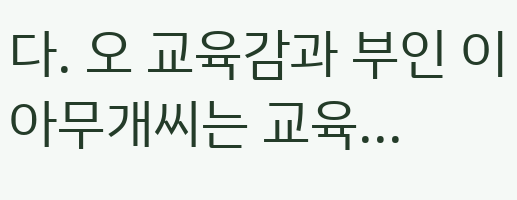다. 오 교육감과 부인 이아무개씨는 교육...